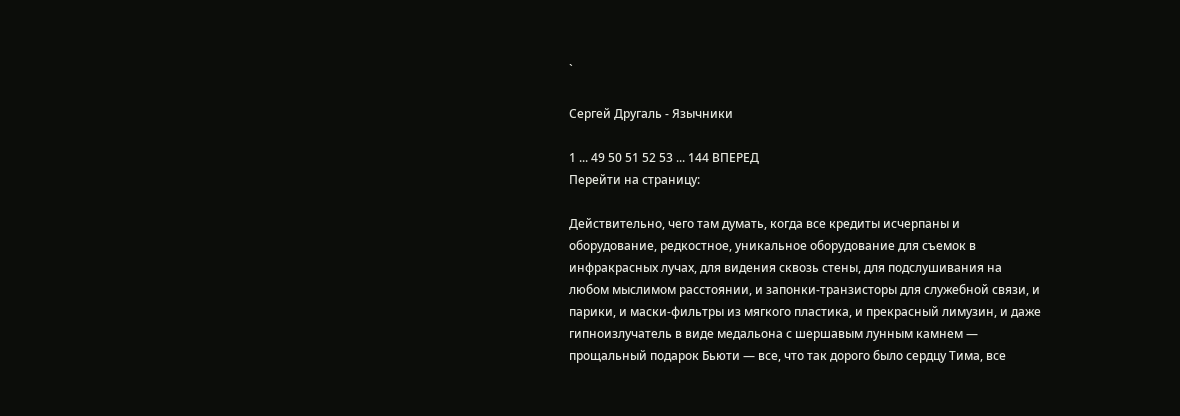`

Сергей Другаль - Язычники

1 ... 49 50 51 52 53 ... 144 ВПЕРЕД
Перейти на страницу:

Действительно, чего там думать, когда все кредиты исчерпаны и оборудование, редкостное, уникальное оборудование для съемок в инфракрасных лучах, для видения сквозь стены, для подслушивания на любом мыслимом расстоянии, и запонки-транзисторы для служебной связи, и парики, и маски-фильтры из мягкого пластика, и прекрасный лимузин, и даже гипноизлучатель в виде медальона с шершавым лунным камнем — прощальный подарок Бьюти — все, что так дорого было сердцу Тима, все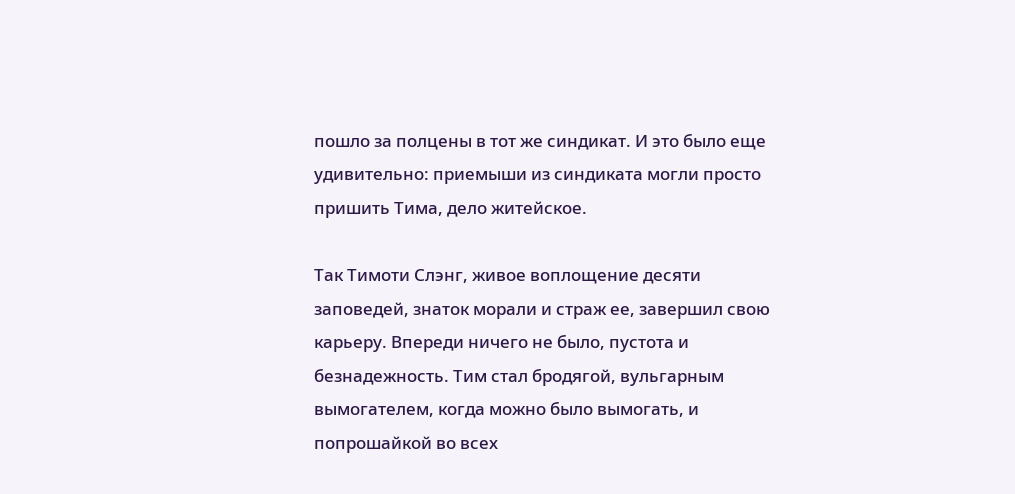пошло за полцены в тот же синдикат. И это было еще удивительно: приемыши из синдиката могли просто пришить Тима, дело житейское.

Так Тимоти Слэнг, живое воплощение десяти заповедей, знаток морали и страж ее, завершил свою карьеру. Впереди ничего не было, пустота и безнадежность. Тим стал бродягой, вульгарным вымогателем, когда можно было вымогать, и попрошайкой во всех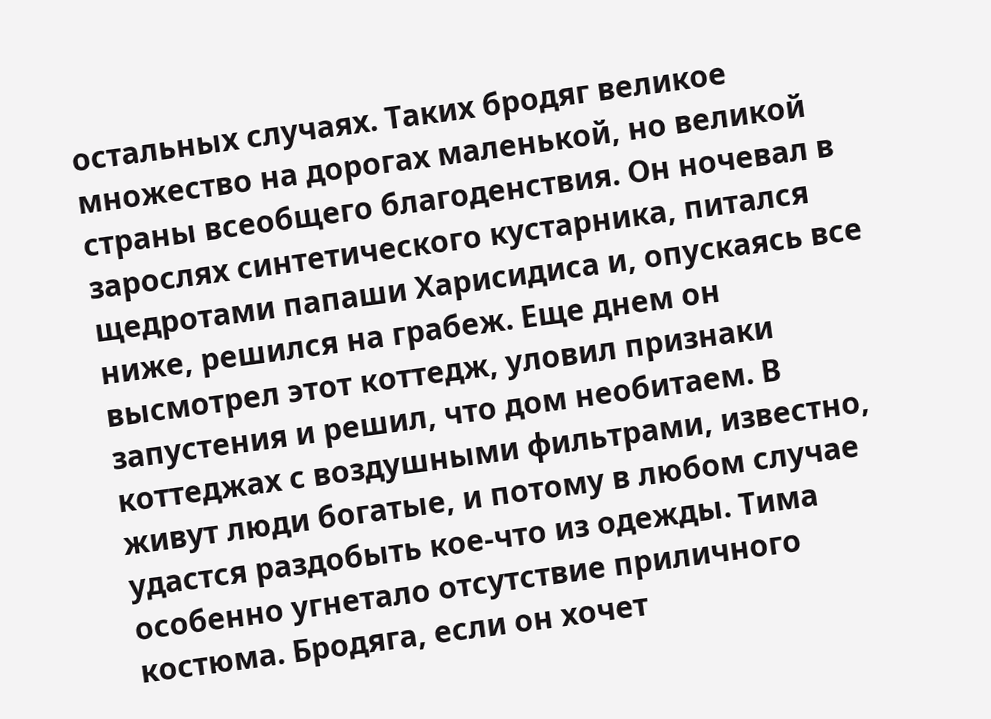остальных случаях. Таких бродяг великое множество на дорогах маленькой, но великой страны всеобщего благоденствия. Он ночевал в зарослях синтетического кустарника, питался щедротами папаши Харисидиса и, опускаясь все ниже, решился на грабеж. Еще днем он высмотрел этот коттедж, уловил признаки запустения и решил, что дом необитаем. В коттеджах с воздушными фильтрами, известно, живут люди богатые, и потому в любом случае удастся раздобыть кое-что из одежды. Тима особенно угнетало отсутствие приличного костюма. Бродяга, если он хочет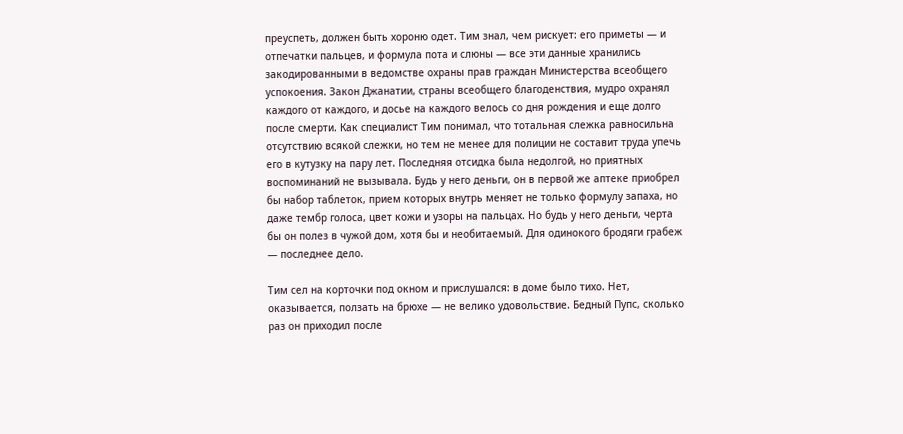преуспеть, должен быть хороню одет. Тим знал, чем рискует: его приметы — и отпечатки пальцев, и формула пота и слюны — все эти данные хранились закодированными в ведомстве охраны прав граждан Министерства всеобщего успокоения. Закон Джанатии, страны всеобщего благоденствия, мудро охранял каждого от каждого, и досье на каждого велось со дня рождения и еще долго после смерти. Как специалист Тим понимал, что тотальная слежка равносильна отсутствию всякой слежки, но тем не менее для полиции не составит труда упечь его в кутузку на пару лет. Последняя отсидка была недолгой, но приятных воспоминаний не вызывала. Будь у него деньги, он в первой же аптеке приобрел бы набор таблеток, прием которых внутрь меняет не только формулу запаха, но даже тембр голоса, цвет кожи и узоры на пальцах. Но будь у него деньги, черта бы он полез в чужой дом, хотя бы и необитаемый. Для одинокого бродяги грабеж — последнее дело.

Тим сел на корточки под окном и прислушался: в доме было тихо. Нет, оказывается, ползать на брюхе — не велико удовольствие. Бедный Пупс, сколько раз он приходил после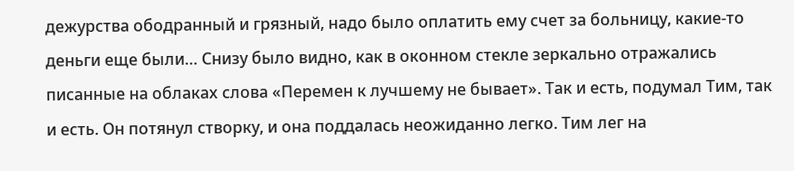дежурства ободранный и грязный, надо было оплатить ему счет за больницу, какие-то деньги еще были… Снизу было видно, как в оконном стекле зеркально отражались писанные на облаках слова «Перемен к лучшему не бывает». Так и есть, подумал Тим, так и есть. Он потянул створку, и она поддалась неожиданно легко. Тим лег на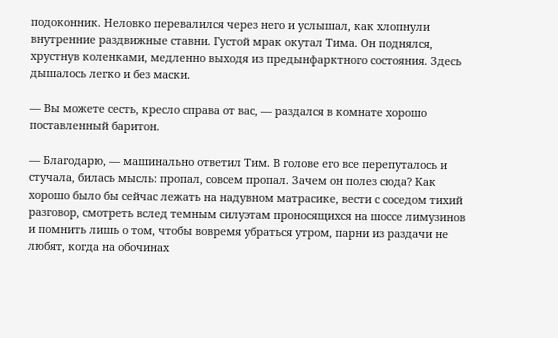подоконник. Неловко перевалился через него и услышал, как хлопнули внутренние раздвижные ставни. Густой мрак окутал Тима. Он поднялся, хрустнув коленками, медленно выходя из предынфарктного состояния. Здесь дышалось легко и без маски.

— Вы можете сесть, кресло справа от вас, — раздался в комнате хорошо поставленный баритон.

— Благодарю, — машинально ответил Тим. В голове его все перепуталось и стучала, билась мысль: пропал, совсем пропал. Зачем он полез сюда? Как хорошо было бы сейчас лежать на надувном матрасике, вести с соседом тихий разговор, смотреть вслед темным силуэтам проносящихся на шоссе лимузинов и помнить лишь о том, чтобы вовремя убраться утром, парни из раздачи не любят, когда на обочинах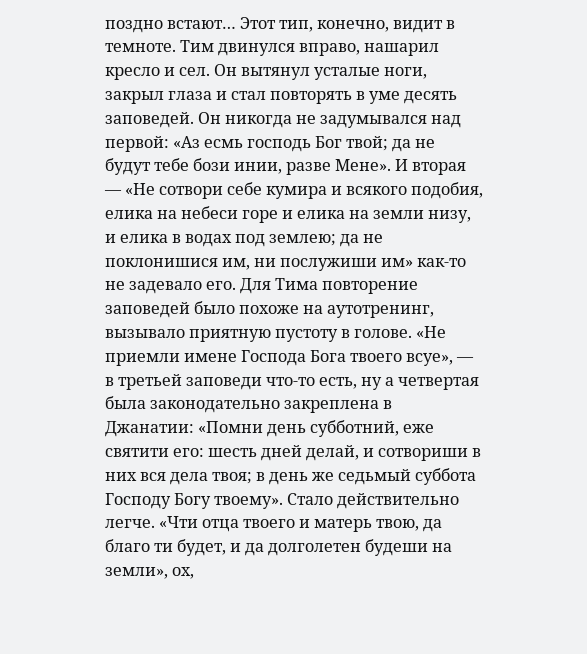поздно встают… Этот тип, конечно, видит в темноте. Тим двинулся вправо, нашарил кресло и сел. Он вытянул усталые ноги, закрыл глаза и стал повторять в уме десять заповедей. Он никогда не задумывался над первой: «Аз есмь господь Бог твой; да не будут тебе бози инии, разве Мене». И вторая — «Не сотвори себе кумира и всякого подобия, елика на небеси горе и елика на земли низу, и елика в водах под землею; да не поклонишися им, ни послужиши им» как-то не задевало его. Для Тима повторение заповедей было похоже на аутотренинг, вызывало приятную пустоту в голове. «Не приемли имене Господа Бога твоего всуе», — в третьей заповеди что-то есть, ну а четвертая была законодательно закреплена в Джанатии: «Помни день субботний, еже святити его: шесть дней делай, и сотвориши в них вся дела твоя; в день же седьмый суббота Господу Богу твоему». Стало действительно легче. «Чти отца твоего и матерь твою, да благо ти будет, и да долголетен будеши на земли», ох,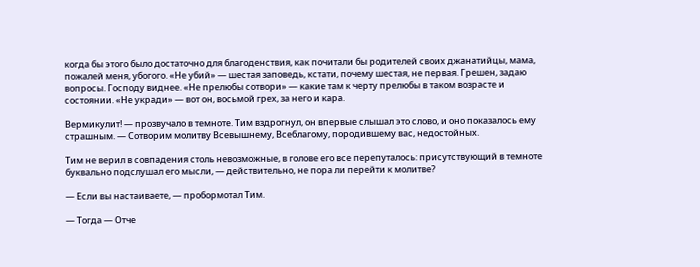когда бы этого было достаточно для благоденствия, как почитали бы родителей своих джанатийцы, мама, пожалей меня, убогого. «Не убий» — шестая заповедь, кстати, почему шестая, не первая. Грешен, задаю вопросы. Господу виднее. «Не прелюбы сотвори» — какие там к черту прелюбы в таком возрасте и состоянии. «Не укради» — вот он, восьмой грех, за него и кара.

Вермикулит! — прозвучало в темноте. Тим вздрогнул, он впервые слышал это слово, и оно показалось ему страшным. — Сотворим молитву Всевышнему, Всеблагому, породившему вас, недостойных.

Тим не верил в совпадения столь невозможные, в голове его все перепуталось: присутствующий в темноте буквально подслушал его мысли, — действительно, не пора ли перейти к молитве?

— Если вы настаиваете, — пробормотал Тим.

— Тогда — Отче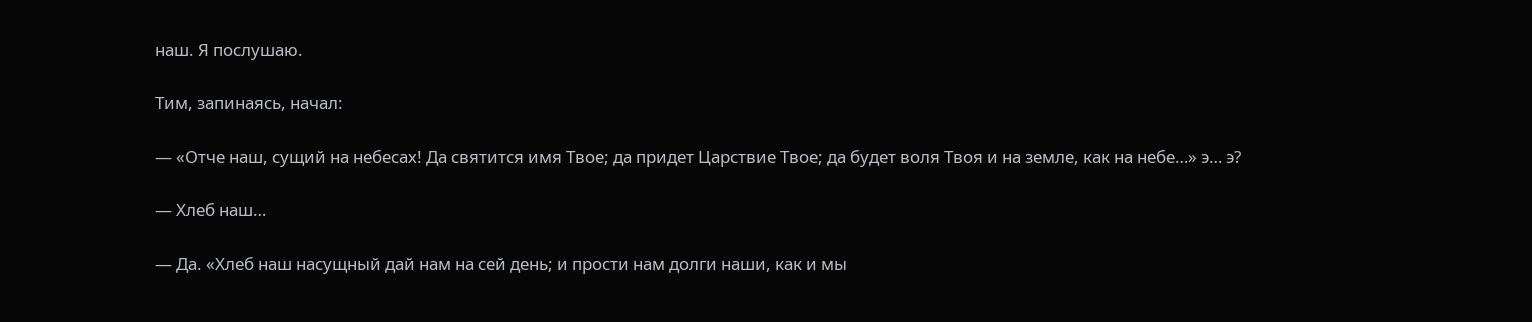наш. Я послушаю.

Тим, запинаясь, начал:

— «Отче наш, сущий на небесах! Да святится имя Твое; да придет Царствие Твое; да будет воля Твоя и на земле, как на небе…» э… э?

— Хлеб наш…

— Да. «Хлеб наш насущный дай нам на сей день; и прости нам долги наши, как и мы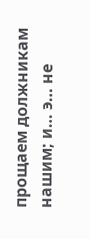прощаем должникам нашим; и… э… не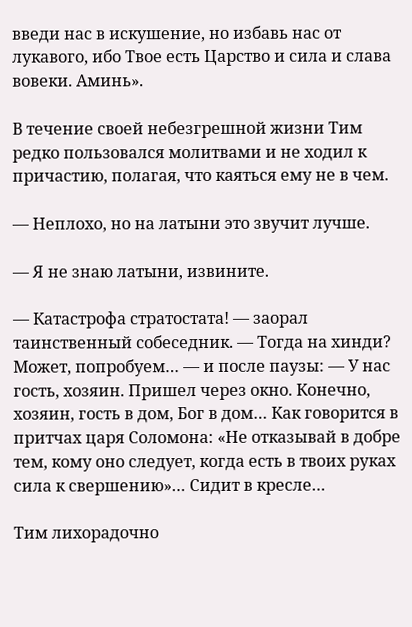введи нас в искушение, но избавь нас от лукавого, ибо Твое есть Царство и сила и слава вовеки. Аминь».

В течение своей небезгрешной жизни Тим редко пользовался молитвами и не ходил к причастию, полагая, что каяться ему не в чем.

— Неплохо, но на латыни это звучит лучше.

— Я не знаю латыни, извините.

— Катастрофа стратостата! — заорал таинственный собеседник. — Тогда на хинди? Может, попробуем… — и после паузы: — У нас гость, хозяин. Пришел через окно. Конечно, хозяин, гость в дом, Бог в дом… Как говорится в притчах царя Соломона: «Не отказывай в добре тем, кому оно следует, когда есть в твоих руках сила к свершению»… Сидит в кресле…

Тим лихорадочно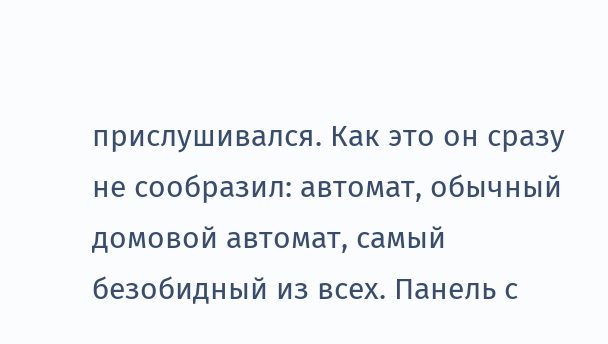прислушивался. Как это он сразу не сообразил: автомат, обычный домовой автомат, самый безобидный из всех. Панель с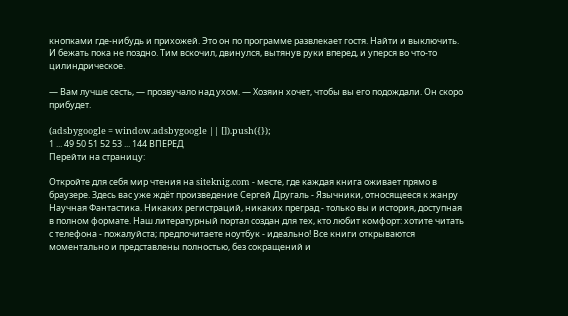кнопками где-нибудь и прихожей. Это он по программе развлекает гостя. Найти и выключить. И бежать пока не поздно. Тим вскочил, двинулся, вытянув руки вперед, и уперся во что-то цилиндрическое.

— Вам лучше сесть, — прозвучало над ухом. — Хозяин хочет, чтобы вы его подождали. Он скоро прибудет.

(adsbygoogle = window.adsbygoogle || []).push({});
1 ... 49 50 51 52 53 ... 144 ВПЕРЕД
Перейти на страницу:

Откройте для себя мир чтения на siteknig.com - месте, где каждая книга оживает прямо в браузере. Здесь вас уже ждёт произведение Сергей Другаль - Язычники, относящееся к жанру Научная Фантастика. Никаких регистраций, никаких преград - только вы и история, доступная в полном формате. Наш литературный портал создан для тех, кто любит комфорт: хотите читать с телефона - пожалуйста; предпочитаете ноутбук - идеально! Все книги открываются моментально и представлены полностью, без сокращений и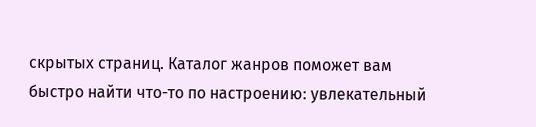скрытых страниц. Каталог жанров поможет вам быстро найти что-то по настроению: увлекательный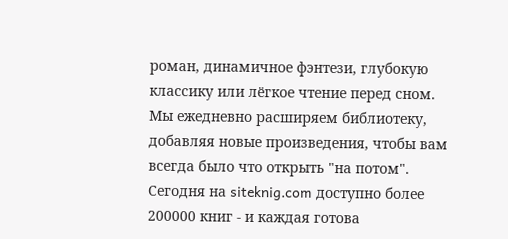роман, динамичное фэнтези, глубокую классику или лёгкое чтение перед сном. Мы ежедневно расширяем библиотеку, добавляя новые произведения, чтобы вам всегда было что открыть "на потом". Сегодня на siteknig.com доступно более 200000 книг - и каждая готова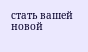стать вашей новой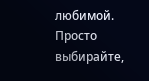любимой. Просто выбирайте,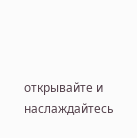открывайте и наслаждайтесь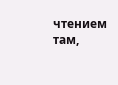чтением там,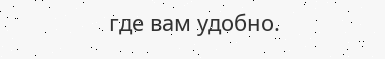где вам удобно.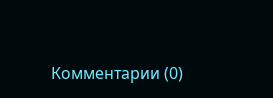Комментарии (0)